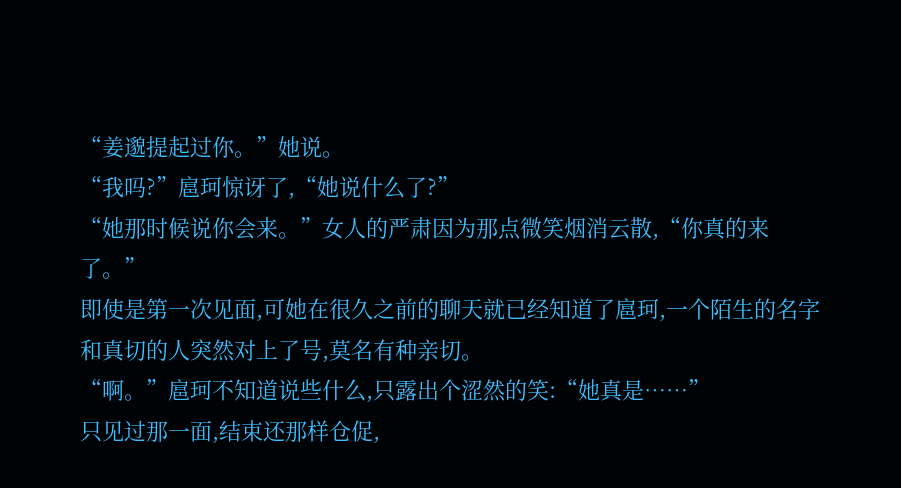“姜邈提起过你。”她说。
“我吗?”扈珂惊讶了,“她说什么了?”
“她那时候说你会来。”女人的严肃因为那点微笑烟消云散,“你真的来了。”
即使是第一次见面,可她在很久之前的聊天就已经知道了扈珂,一个陌生的名字和真切的人突然对上了号,莫名有种亲切。
“啊。”扈珂不知道说些什么,只露出个涩然的笑:“她真是……”
只见过那一面,结束还那样仓促,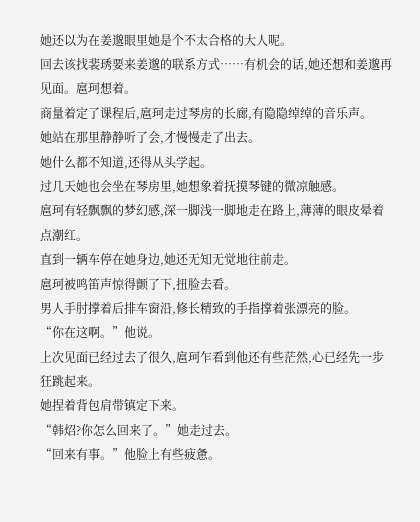她还以为在姜邈眼里她是个不太合格的大人呢。
回去该找裴琇要来姜邈的联系方式……有机会的话,她还想和姜邈再见面。扈珂想着。
商量着定了课程后,扈珂走过琴房的长廊,有隐隐绰绰的音乐声。
她站在那里静静听了会,才慢慢走了出去。
她什么都不知道,还得从头学起。
过几天她也会坐在琴房里,她想象着抚摸琴键的微凉触感。
扈珂有轻飘飘的梦幻感,深一脚浅一脚地走在路上,薄薄的眼皮晕着点潮红。
直到一辆车停在她身边,她还无知无觉地往前走。
扈珂被鸣笛声惊得颤了下,扭脸去看。
男人手肘撑着后排车窗沿,修长精致的手指撑着张漂亮的脸。
“你在这啊。”他说。
上次见面已经过去了很久,扈珂乍看到他还有些茫然,心已经先一步狂跳起来。
她捏着背包肩带镇定下来。
“韩炤?你怎么回来了。”她走过去。
“回来有事。”他脸上有些疲惫。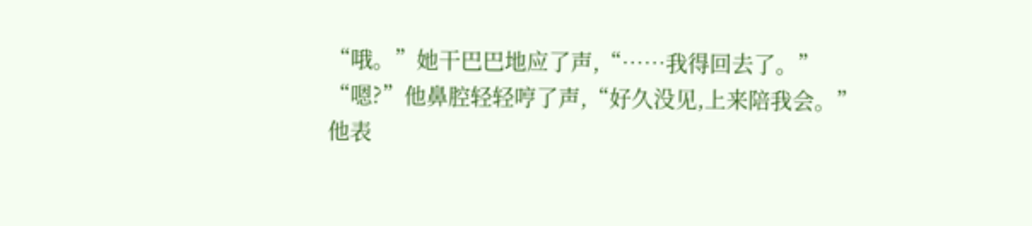“哦。”她干巴巴地应了声,“……我得回去了。”
“嗯?”他鼻腔轻轻哼了声,“好久没见,上来陪我会。”
他表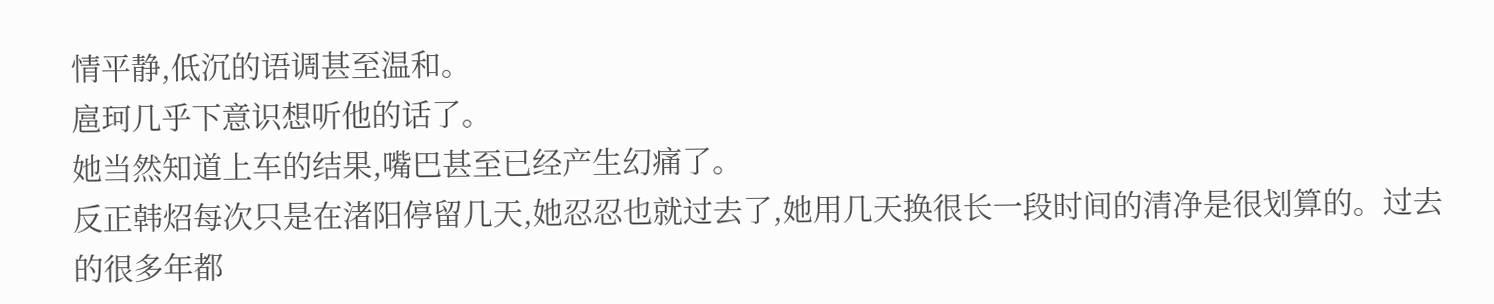情平静,低沉的语调甚至温和。
扈珂几乎下意识想听他的话了。
她当然知道上车的结果,嘴巴甚至已经产生幻痛了。
反正韩炤每次只是在渚阳停留几天,她忍忍也就过去了,她用几天换很长一段时间的清净是很划算的。过去的很多年都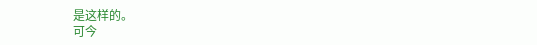是这样的。
可今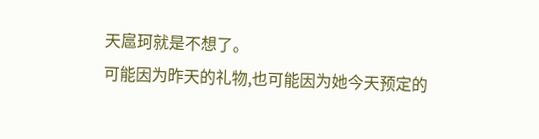天扈珂就是不想了。
可能因为昨天的礼物,也可能因为她今天预定的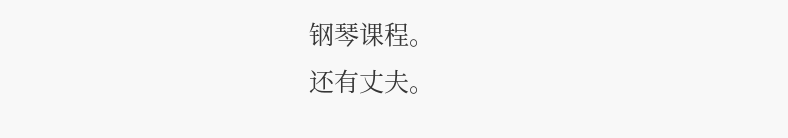钢琴课程。
还有丈夫。